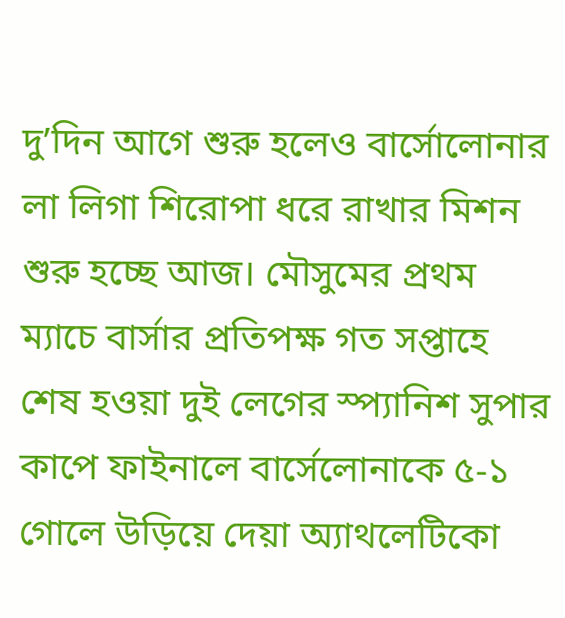দু’দিন আগে শুরু হলেও বার্সোলোনার লা লিগা শিরোপা ধরে রাখার মিশন শুরু হচ্ছে আজ। মৌসুমের প্রথম ম্যাচে বার্সার প্রতিপক্ষ গত সপ্তাহে শেষ হওয়া দুই লেগের স্প্যানিশ সুপার কাপে ফাইনালে বার্সেলোনাকে ৫-১ গোলে উড়িয়ে দেয়া অ্যাথলেটিকো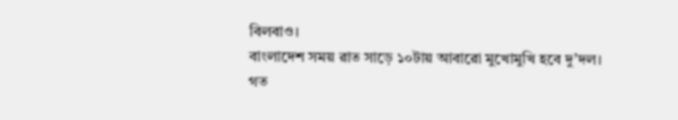বিলবাও।
বাংলাদেশ সময় রাত সাড়ে ১০টায় আবারো মুখোমুখি হবে দু’দল।
গত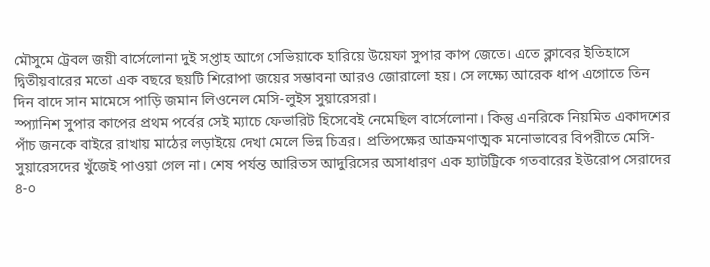মৌসুমে ট্রেবল জয়ী বার্সেলোনা দুই সপ্তাহ আগে সেভিয়াকে হারিয়ে উয়েফা সুপার কাপ জেতে। এতে ক্লাবের ইতিহাসে দ্বিতীয়বারের মতো এক বছরে ছয়টি শিরোপা জয়ের সম্ভাবনা আরও জোরালো হয়। সে লক্ষ্যে আরেক ধাপ এগোতে তিন দিন বাদে সান মামেসে পাড়ি জমান লিওনেল মেসি-লুইস সুয়ারেসরা।
স্প্যানিশ সুপার কাপের প্রথম পর্বের সেই ম্যাচে ফেভারিট হিসেবেই নেমেছিল বার্সেলোনা। কিন্তু এনরিকে নিয়মিত একাদশের পাঁচ জনকে বাইরে রাখায় মাঠের লড়াইয়ে দেখা মেলে ভিন্ন চিত্রর। প্রতিপক্ষের আক্রমণাত্মক মনোভাবের বিপরীতে মেসি-সুয়ারেসদের খুঁজেই পাওয়া গেল না। শেষ পর্যন্ত আরিতস আদুরিসের অসাধারণ এক হ্যাটট্রিকে গতবারের ইউরোপ সেরাদের ৪-০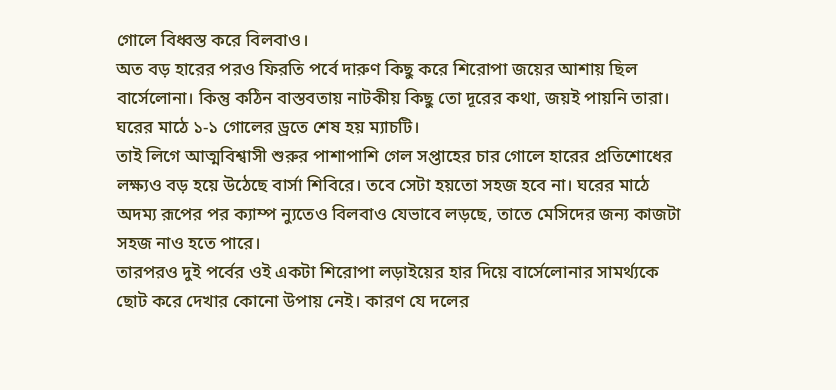গোলে বিধ্বস্ত করে বিলবাও।
অত বড় হারের পরও ফিরতি পর্বে দারুণ কিছু করে শিরোপা জয়ের আশায় ছিল বার্সেলোনা। কিন্তু কঠিন বাস্তবতায় নাটকীয় কিছু তো দূরের কথা, জয়ই পায়নি তারা। ঘরের মাঠে ১-১ গোলের ড্রতে শেষ হয় ম্যাচটি।
তাই লিগে আত্মবিশ্বাসী শুরুর পাশাপাশি গেল সপ্তাহের চার গোলে হারের প্রতিশোধের লক্ষ্যও বড় হয়ে উঠেছে বার্সা শিবিরে। তবে সেটা হয়তো সহজ হবে না। ঘরের মাঠে অদম্য রূপের পর ক্যাম্প ন্যুতেও বিলবাও যেভাবে লড়ছে, তাতে মেসিদের জন্য কাজটা সহজ নাও হতে পারে।
তারপরও দুই পর্বের ওই একটা শিরোপা লড়াইয়ের হার দিয়ে বার্সেলোনার সামর্থ্যকে ছোট করে দেখার কোনো উপায় নেই। কারণ যে দলের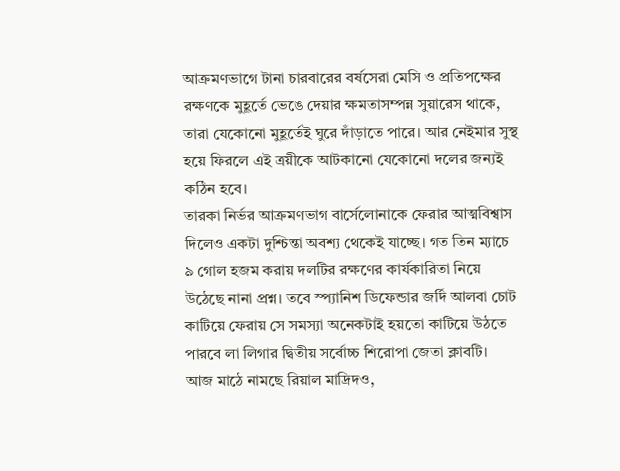আক্রমণভাগে টানা চারবারের বর্ষসেরা মেসি ও প্রতিপক্ষের রক্ষণকে মুহূর্তে ভেঙে দেয়ার ক্ষমতাসম্পন্ন সুয়ারেস থাকে, তারা যেকোনো মুহূর্তেই ঘুরে দাঁড়াতে পারে। আর নেইমার সুস্থ হয়ে ফিরলে এই ত্রয়ীকে আটকানো যেকোনো দলের জন্যই কঠিন হবে।
তারকা নির্ভর আক্রমণভাগ বার্সেলোনাকে ফেরার আত্মবিশ্বাস দিলেও একটা দুশ্চিন্তা অবশ্য থেকেই যাচ্ছে। গত তিন ম্যাচে ৯ গোল হজম করায় দলটির রক্ষণের কার্যকারিতা নিয়ে উঠেছে নানা প্রশ্ন। তবে স্প্যানিশ ডিফেন্ডার জর্দি আলবা চোট কাটিয়ে ফেরায় সে সমস্যা অনেকটাই হয়তো কাটিয়ে উঠতে পারবে লা লিগার দ্বিতীয় সর্বোচ্চ শিরোপা জেতা ক্লাবটি।
আজ মাঠে নামছে রিয়াল মাদ্রিদও,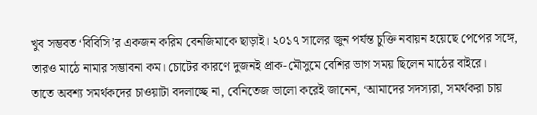খুব সম্ভবত ‘বিবিসি’র একজন করিম বেনজিমাকে ছাড়াই। ২০১৭ সালের জুন পর্যন্ত চুক্তি নবায়ন হয়েছে পেপের সঙ্গে, তারও মাঠে নামার সম্ভাবনা কম। চোটের কারণে দুজনই প্রাক-মৌসুমে বেশির ভাগ সময় ছিলেন মাঠের বাইরে।
তাতে অবশ্য সমর্থকদের চাওয়াটা বদলাচ্ছে না, বেনিতেজ ভালো করেই জানেন, ‘আমাদের সদস্যরা, সমর্থকরা চায়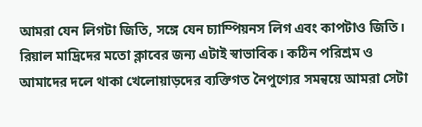আমরা যেন লিগটা জিতি, সঙ্গে যেন চ্যাম্পিয়নস লিগ এবং কাপটাও জিতি। রিয়াল মাদ্রিদের মতো ক্লাবের জন্য এটাই স্বাভাবিক। কঠিন পরিশ্রম ও আমাদের দলে থাকা খেলোয়াড়দের ব্যক্তিগত নৈপুণ্যের সমন্বয়ে আমরা সেটা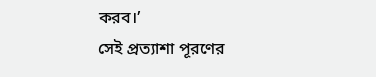করব।’
সেই প্রত্যাশা পূরণের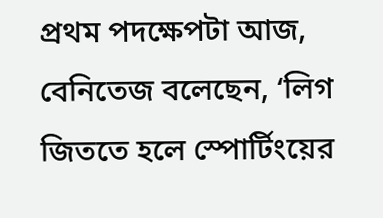প্রথম পদক্ষেপটা আজ, বেনিতেজ বলেছেন, ‘লিগ জিততে হলে স্পোর্টিংয়ের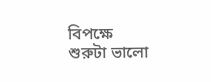বিপক্ষে শুরুটা ভালো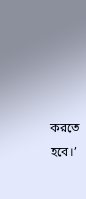করতে হবে।’